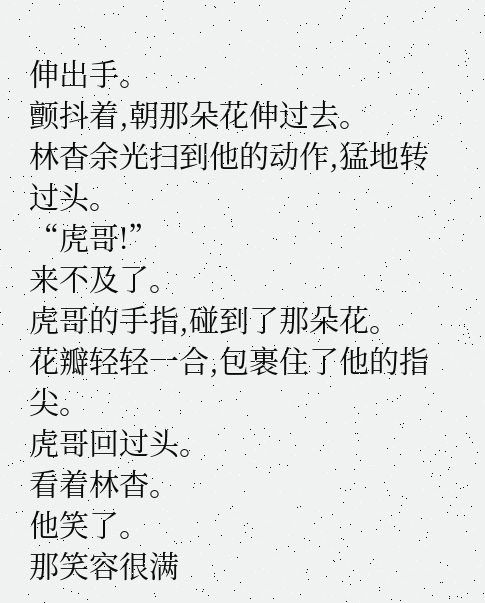伸出手。
颤抖着,朝那朵花伸过去。
林杳余光扫到他的动作,猛地转过头。
“虎哥!”
来不及了。
虎哥的手指,碰到了那朵花。
花瓣轻轻一合,包裹住了他的指尖。
虎哥回过头。
看着林杳。
他笑了。
那笑容很满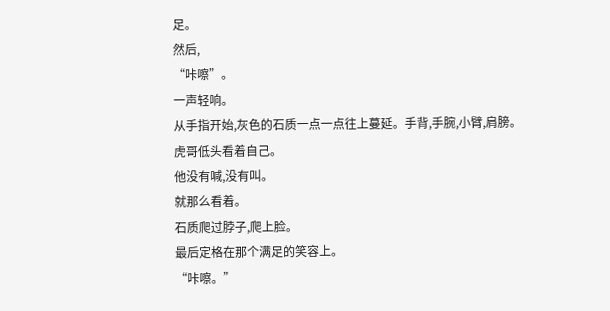足。
然后,
“咔嚓”。
一声轻响。
从手指开始,灰色的石质一点一点往上蔓延。手背,手腕,小臂,肩膀。
虎哥低头看着自己。
他没有喊,没有叫。
就那么看着。
石质爬过脖子,爬上脸。
最后定格在那个满足的笑容上。
“咔嚓。”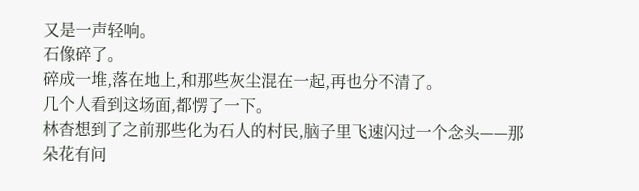又是一声轻响。
石像碎了。
碎成一堆,落在地上,和那些灰尘混在一起,再也分不清了。
几个人看到这场面,都愣了一下。
林杳想到了之前那些化为石人的村民,脑子里飞速闪过一个念头——那朵花有问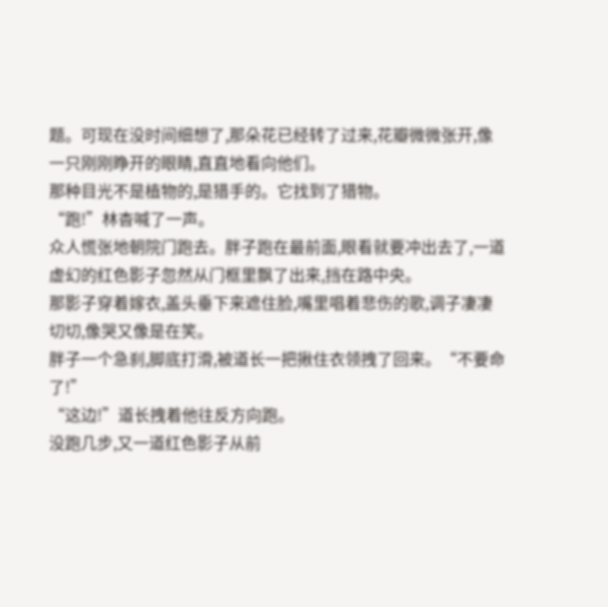题。可现在没时间细想了,那朵花已经转了过来,花瓣微微张开,像一只刚刚睁开的眼睛,直直地看向他们。
那种目光不是植物的,是猎手的。它找到了猎物。
“跑!”林杳喊了一声。
众人慌张地朝院门跑去。胖子跑在最前面,眼看就要冲出去了,一道虚幻的红色影子忽然从门框里飘了出来,挡在路中央。
那影子穿着嫁衣,盖头垂下来遮住脸,嘴里唱着悲伤的歌,调子凄凄切切,像哭又像是在笑。
胖子一个急刹,脚底打滑,被道长一把揪住衣领拽了回来。“不要命了!”
“这边!”道长拽着他往反方向跑。
没跑几步,又一道红色影子从前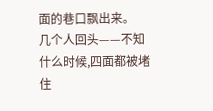面的巷口飘出来。
几个人回头——不知什么时候,四面都被堵住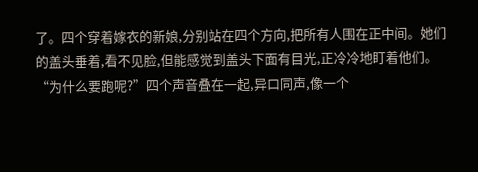了。四个穿着嫁衣的新娘,分别站在四个方向,把所有人围在正中间。她们的盖头垂着,看不见脸,但能感觉到盖头下面有目光,正冷冷地盯着他们。
“为什么要跑呢?”四个声音叠在一起,异口同声,像一个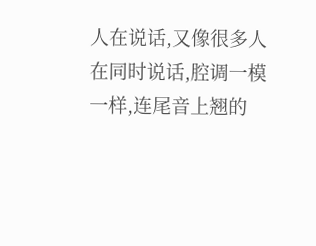人在说话,又像很多人在同时说话,腔调一模一样,连尾音上翘的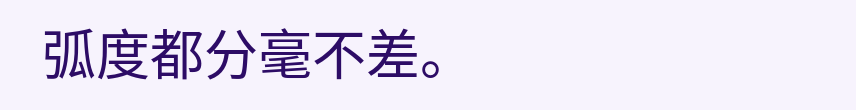弧度都分毫不差。